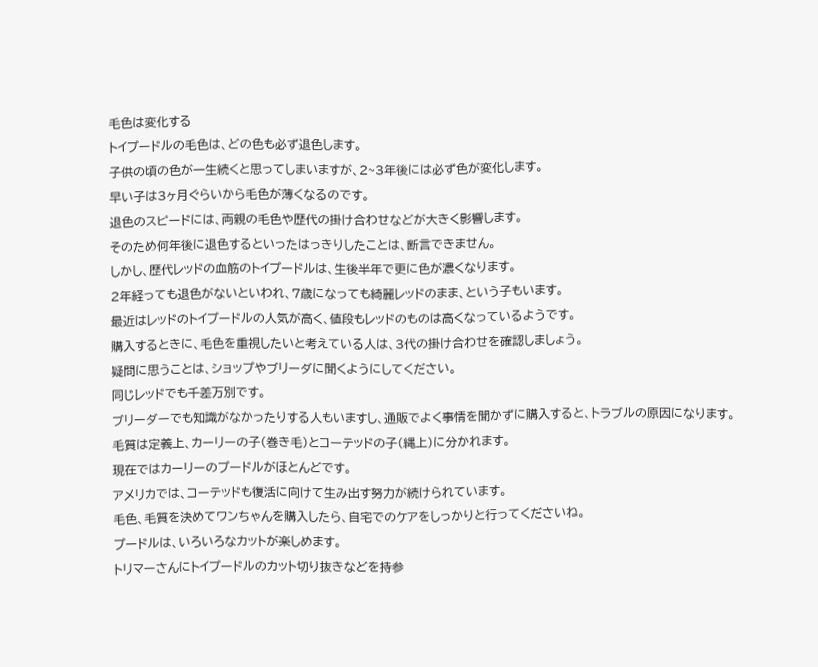毛色は変化する
トイプードルの毛色は、どの色も必ず退色します。
子供の頃の色が一生続くと思ってしまいますが、2~3年後には必ず色が変化します。
早い子は3ヶ月ぐらいから毛色が薄くなるのです。
退色のスピードには、両親の毛色や歴代の掛け合わせなどが大きく影響します。
そのため何年後に退色するといったはっきりしたことは、断言できません。
しかし、歴代レッドの血筋のトイプードルは、生後半年で更に色が濃くなります。
2年経っても退色がないといわれ、7歳になっても綺麗レッドのまま、という子もいます。
最近はレッドのトイプードルの人気が高く、値段もレッドのものは高くなっているようです。
購入するときに、毛色を重視したいと考えている人は、3代の掛け合わせを確認しましょう。
疑問に思うことは、ショップやブリーダに聞くようにしてください。
同じレッドでも千差万別です。
ブリーダーでも知識がなかったりする人もいますし、通販でよく事情を聞かずに購入すると、トラブルの原因になります。
毛質は定義上、カーリーの子(巻き毛)とコーテッドの子(縄上)に分かれます。
現在ではカーリーのプードルがほとんどです。
アメリカでは、コーテッドも復活に向けて生み出す努力が続けられています。
毛色、毛質を決めてワンちゃんを購入したら、自宅でのケアをしっかりと行ってくださいね。
プードルは、いろいろなカットが楽しめます。
トリマーさんにトイプードルのカット切り抜きなどを持参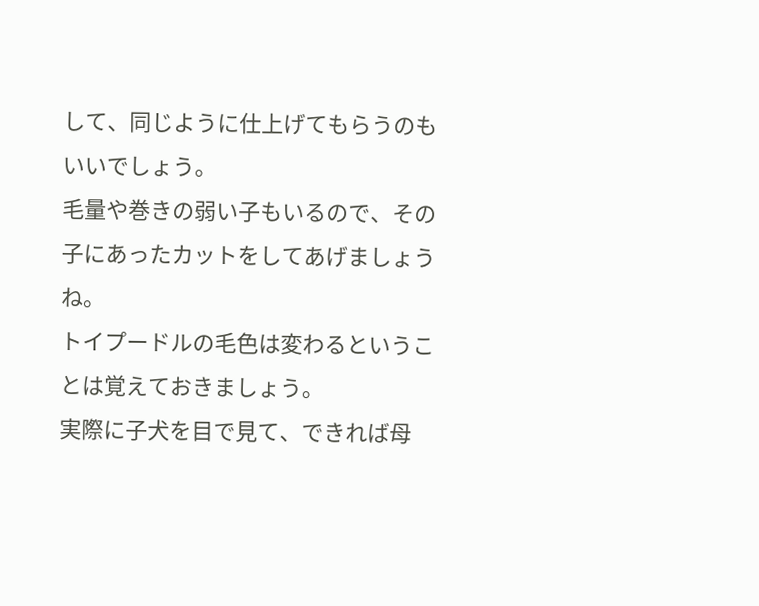して、同じように仕上げてもらうのもいいでしょう。
毛量や巻きの弱い子もいるので、その子にあったカットをしてあげましょうね。
トイプードルの毛色は変わるということは覚えておきましょう。
実際に子犬を目で見て、できれば母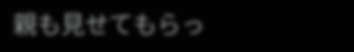親も見せてもらっ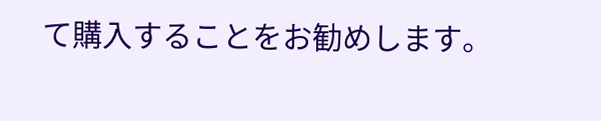て購入することをお勧めします。